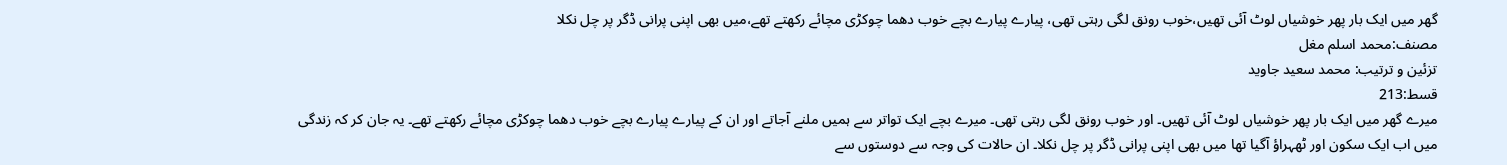گھر میں ایک بار پھر خوشیاں لوٹ آئی تھیں،خوب رونق لگی رہتی تھی، پیارے پیارے بچے خوب دھما چوکڑی مچائے رکھتے تھے،میں بھی اپنی پرانی ڈگر پر چل نکلا
مصنف:محمد اسلم مغل
تزئین و ترتیب: محمد سعید جاوید
قسط:213
میرے گھر میں ایک بار پھر خوشیاں لوٹ آئی تھیں۔ اور خوب رونق لگی رہتی تھی۔ میرے بچے ایک تواتر سے ہمیں ملنے آجاتے اور ان کے پیارے پیارے بچے خوب دھما چوکڑی مچائے رکھتے تھے۔ یہ جان کر کہ زندگی میں اب ایک سکون اور ٹھہراؤ آگیا تھا میں بھی اپنی پرانی ڈگر پر چل نکلا۔ ان حالات کی وجہ سے دوستوں سے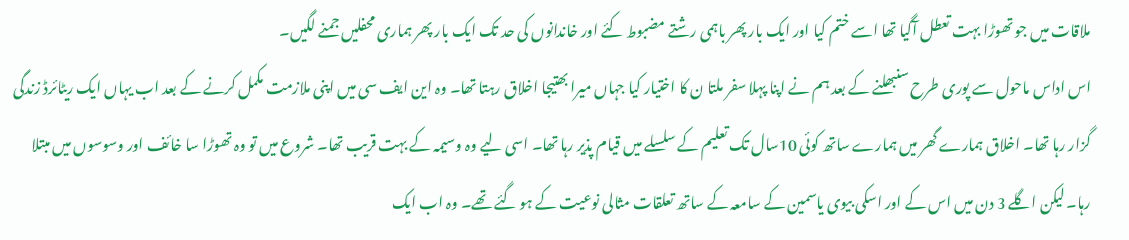ملاقات میں جو تھوڑا بہت تعطل آگیا تھا اسے ختم کیا اور ایک بار پھر باہمی رشتے مضبوط کئے اور خاندانوں کی حد تک ایک بار پھر ہماری محفلیں جمنے لگیں۔
اس اداس ماحول سے پوری طرح سنبھلنے کے بعد ہم نے اپنا پہلا سفر ملتا ن کا اختیار کیا جہاں میرا بھتیجا اخلاق رہتا تھا۔ وہ این ایف سی میں اپنی ملازمت مکمل کرنے کے بعد اب یہاں ایک ریٹائرڈ زندگی گزار رہا تھا۔ اخلاق ہمارے گھر میں ہمارے ساتھ کوئی 10سال تک تعلیم کے سلسلے میں قیام پذیر رہا تھا۔ اسی لیے وہ وسیمہ کے بہت قریب تھا۔ شروع میں تو وہ تھوڑا سا خائف اور وسوسوں میں مبتلا رہا۔ لیکن اگلے 3 دن میں اس کے اور اسکی بیوی یاسمین کے سامعہ کے ساتھ تعلقات مثالی نوعیت کے ہو گئے تھے۔ وہ اب ایک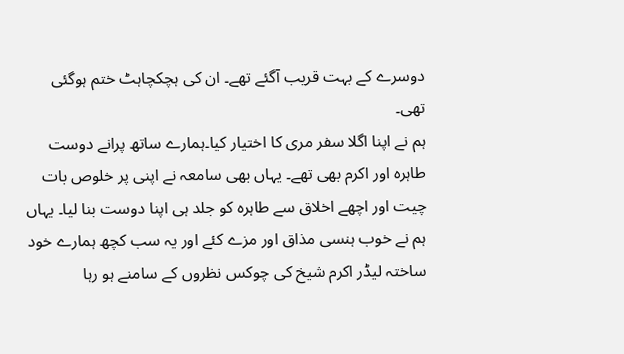دوسرے کے بہت قریب آگئے تھے۔ ان کی ہچکچاہٹ ختم ہوگئی تھی۔
ہم نے اپنا اگلا سفر مری کا اختیار کیا۔ہمارے ساتھ پرانے دوست طاہرہ اور اکرم بھی تھے۔ یہاں بھی سامعہ نے اپنی پر خلوص بات چیت اور اچھے اخلاق سے طاہرہ کو جلد ہی اپنا دوست بنا لیا۔ یہاں ہم نے خوب ہنسی مذاق اور مزے کئے اور یہ سب کچھ ہمارے خود ساختہ لیڈر اکرم شیخ کی چوکس نظروں کے سامنے ہو رہا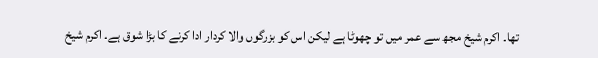تھا۔ اکرم شیخ مجھ سے عمر میں تو چھوٹا ہے لیکن اس کو بزرگوں والا کردار ادا کرنے کا بڑا شوق ہے۔ اکرم شیخ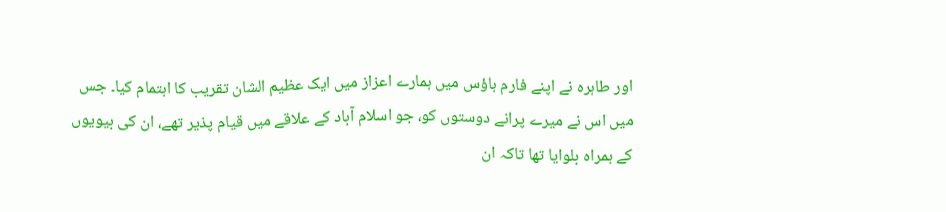اور طاہرہ نے اپنے فارم ہاؤس میں ہمارے اعزاز میں ایک عظیم الشان تقریب کا اہتمام کیا۔ جس میں اس نے میرے پرانے دوستوں کو، جو اسلام آباد کے علاقے میں قیام پذیر تھے، ان کی بیویوں کے ہمراہ بلوایا تھا تاکہ ان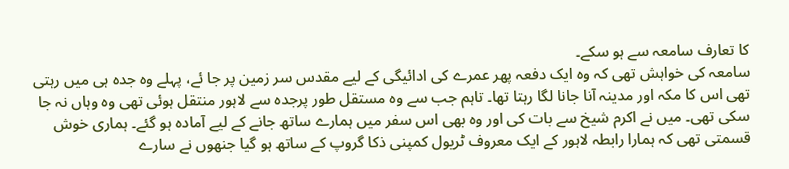کا تعارف سامعہ سے ہو سکے۔
سامعہ کی خواہش تھی کہ وہ ایک دفعہ پھر عمرے کی ادائیگی کے لیے مقدس سر زمین پر جا ئے، پہلے وہ جدہ ہی میں رہتی تھی اس کا مکہ اور مدینہ آنا جانا لگا رہتا تھا۔ تاہم جب سے وہ مستقل طور پرجدہ سے لاہور منتقل ہوئی تھی وہ وہاں نہ جا سکی تھی۔ میں نے اکرم شیخ سے بات کی اور وہ بھی اس سفر میں ہمارے ساتھ جانے کے لیے آمادہ ہو گئے۔ ہماری خوش قسمتی تھی کہ ہمارا رابطہ لاہور کے ایک معروف ٹریول کمپنی ذکا گروپ کے ساتھ ہو گیا جنھوں نے سارے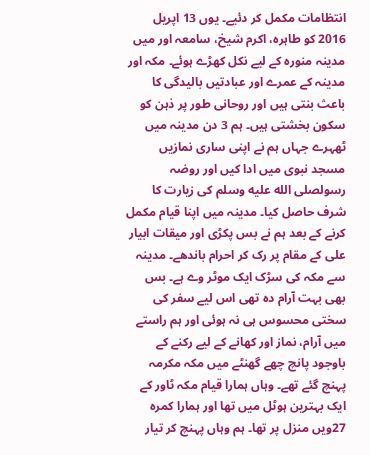انتظامات مکمل کر دئیے۔ یوں 13 اپریل 2016 کو طاہرہ، اکرم شیخ، سامعہ اور میں مدینہ منورہ کے لیے نکل کھڑے ہوئے۔ مکہ اور مدینہ کے عمرے اور عبادتیں بالیدگی کا باعث بنتی ہیں اور روحانی طور پر ذہن کو سکون بخشتی ہیں۔ ہم 3 دن مدینہ میں ٹھہرے جہاں ہم نے اپنی ساری نمازیں مسجد نبوی میں ادا کیں اور روضہ رسولصلى الله عليه وسلم کی زیارت کا شرف حاصل کیا۔ مدینہ میں اپنا قیام مکمل کرنے کے بعد ہم نے بس پکڑی اور میقات ابیار علی کے مقام پر رک کر احرام باندھے۔ مدینہ سے مکہ کی سڑک ایک موٹر وے ہے۔ بس بھی بہت آرام دہ تھی اس لیے سفر کی سختی محسوس ہی نہ ہوئی اور ہم راستے میں آرام، نماز اور کھانے کے لیے رکنے کے باوجود پانچ چھے گھنٹے میں مکہ مکرمہ پہنچ گئے تھے۔ وہاں ہمارا قیام مکہ ٹاور کے ایک بہترین ہوٹل میں تھا اور ہمارا کمرہ 27ویں منزل پر تھا۔ ہم وہاں پہنچ کر تیار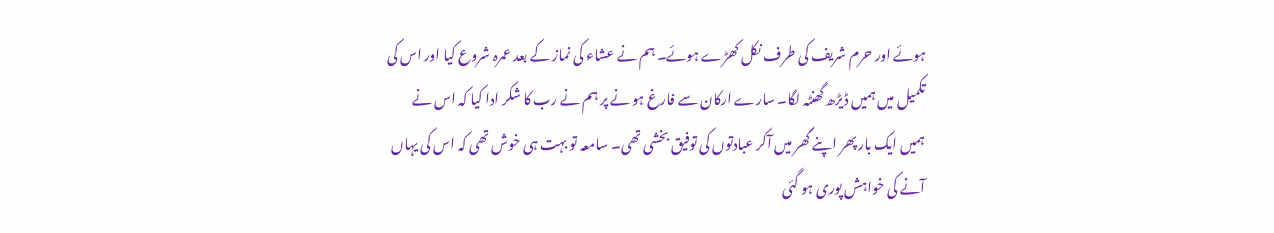ہوئے اور حرم شریف کی طرف نکل کھڑے ہوئے۔ ہم نے عشاء کی نماز کے بعد عمرہ شروع کیا اور اس کی تکمیل میں ہمیں ڈیڑھ گھنٹہ لگا۔ سارے ارکان سے فارغ ہو نے پر ہم نے رب کا شکر ادا کیا کہ اس نے ہمیں ایک بار پھر اپنے گھر میں آکر عبادتوں کی توفیق بخشی تھی۔ سامعہ تو بہت ہی خوش تھی کہ اس کی یہاں آنے کی خواہش پوری ہو گئی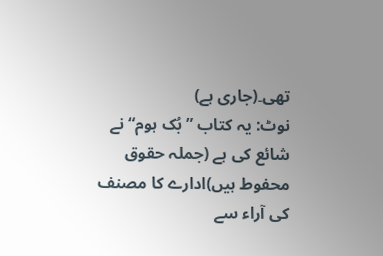تھی۔(جاری ہے)
نوٹ: یہ کتاب ”بُک ہوم“ نے شائع کی ہے (جملہ حقوق محفوط ہیں)ادارے کا مصنف کی آراء سے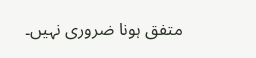متفق ہونا ضروری نہیں۔